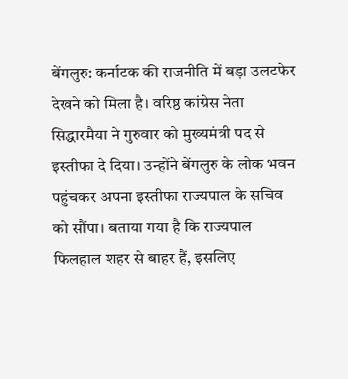बेंगलुरु: कर्नाटक की राजनीति में बड़ा उलटफेर देखने को मिला है। वरिष्ठ कांग्रेस नेता सिद्धारमैया ने गुरुवार को मुख्यमंत्री पद से इस्तीफा दे दिया। उन्होंने बेंगलुरु के लोक भवन पहुंचकर अपना इस्तीफा राज्यपाल के सचिव को सौंपा। बताया गया है कि राज्यपाल फिलहाल शहर से बाहर हैं, इसलिए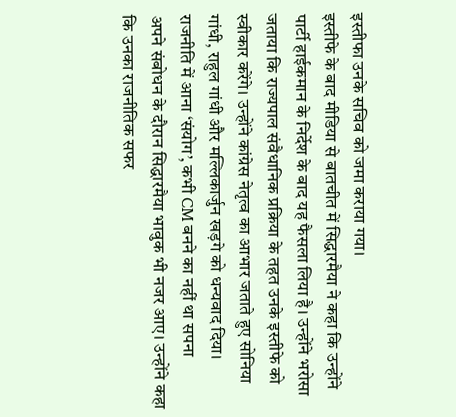इस्तीफा उनके सचिव को जमा कराया गया।
इस्तीफे के बाद मीडिया से बातचीत में सिद्धारमैया ने कहा कि उन्होंने पार्टी हाईकमान के निर्देश के बाद यह फैसला लिया है। उन्होंने भरोसा जताया कि राज्यपाल संवैधानिक प्रक्रिया के तहत उनके इस्तीफे को स्वीकार करेंगे। उन्होंने कांग्रेस नेतृत्व का आभार जताते हुए सोनिया गांधी, राहुल गांधी और मल्लिकार्जुन खड़गे को धन्यवाद दिया।
राजनीति में आना ‘संयोग’, कभी CM बनने का नहीं था सपना
अपने संबोधन के दौरान सिद्धारमैया भावुक भी नजर आए। उन्होंने कहा कि उनका राजनीतिक सफर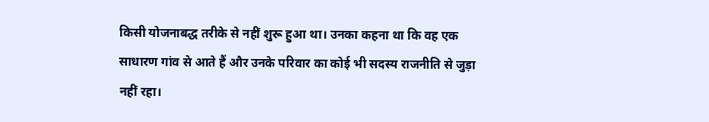किसी योजनाबद्ध तरीके से नहीं शुरू हुआ था। उनका कहना था कि वह एक साधारण गांव से आते हैं और उनके परिवार का कोई भी सदस्य राजनीति से जुड़ा नहीं रहा।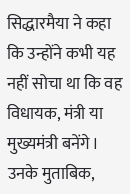सिद्धारमैया ने कहा कि उन्होंने कभी यह नहीं सोचा था कि वह विधायक, मंत्री या मुख्यमंत्री बनेंगे। उनके मुताबिक,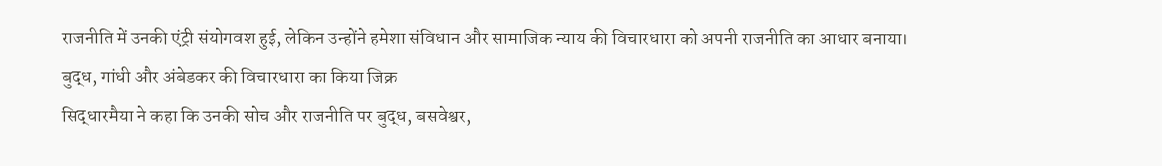राजनीति में उनकी एंट्री संयोगवश हुई, लेकिन उन्होंने हमेशा संविधान और सामाजिक न्याय की विचारधारा को अपनी राजनीति का आधार बनाया।
बुद्ध, गांधी और अंबेडकर की विचारधारा का किया जिक्र
सिद्धारमैया ने कहा कि उनकी सोच और राजनीति पर बुद्ध, बसवेश्वर,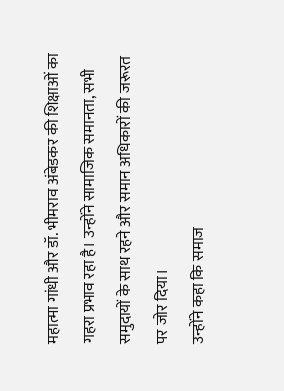महात्मा गांधी और डॉ. भीमराव अंबेडकर की शिक्षाओं का गहरा प्रभाव रहा है। उन्होंने सामाजिक समानता, सभी समुदायों के साथ रहने और समान अधिकारों की जरूरत पर जोर दिया।
उन्होंने कहा कि समाज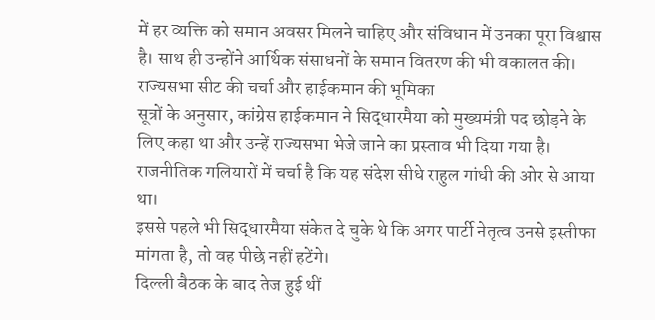में हर व्यक्ति को समान अवसर मिलने चाहिए और संविधान में उनका पूरा विश्वास है। साथ ही उन्होंने आर्थिक संसाधनों के समान वितरण की भी वकालत की।
राज्यसभा सीट की चर्चा और हाईकमान की भूमिका
सूत्रों के अनुसार, कांग्रेस हाईकमान ने सिद्धारमैया को मुख्यमंत्री पद छोड़ने के लिए कहा था और उन्हें राज्यसभा भेजे जाने का प्रस्ताव भी दिया गया है। राजनीतिक गलियारों में चर्चा है कि यह संदेश सीधे राहुल गांधी की ओर से आया था।
इससे पहले भी सिद्धारमैया संकेत दे चुके थे कि अगर पार्टी नेतृत्व उनसे इस्तीफा मांगता है, तो वह पीछे नहीं हटेंगे।
दिल्ली बैठक के बाद तेज हुई थीं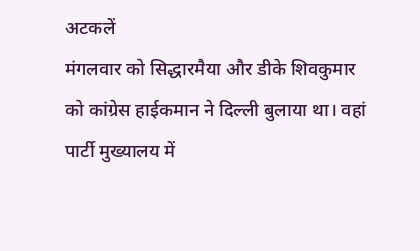अटकलें
मंगलवार को सिद्धारमैया और डीके शिवकुमार को कांग्रेस हाईकमान ने दिल्ली बुलाया था। वहां पार्टी मुख्यालय में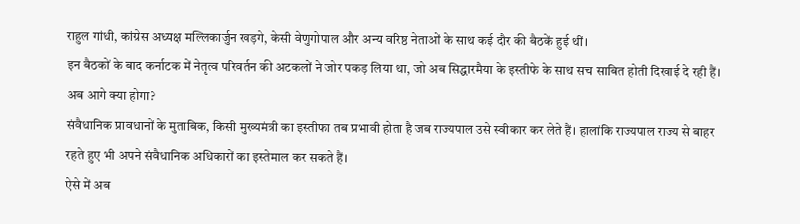राहुल गांधी, कांग्रेस अध्यक्ष मल्लिकार्जुन खड़गे, केसी वेणुगोपाल और अन्य वरिष्ठ नेताओं के साथ कई दौर की बैठकें हुई थीं।
इन बैठकों के बाद कर्नाटक में नेतृत्व परिवर्तन की अटकलों ने जोर पकड़ लिया था, जो अब सिद्धारमैया के इस्तीफे के साथ सच साबित होती दिखाई दे रही हैं।
अब आगे क्या होगा?
संवैधानिक प्रावधानों के मुताबिक, किसी मुख्यमंत्री का इस्तीफा तब प्रभावी होता है जब राज्यपाल उसे स्वीकार कर लेते हैं। हालांकि राज्यपाल राज्य से बाहर रहते हुए भी अपने संवैधानिक अधिकारों का इस्तेमाल कर सकते हैं।
ऐसे में अब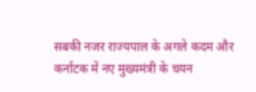सबकी नजर राज्यपाल के अगले कदम और कर्नाटक में नए मुख्यमंत्री के चयन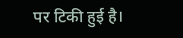पर टिकी हुई है।